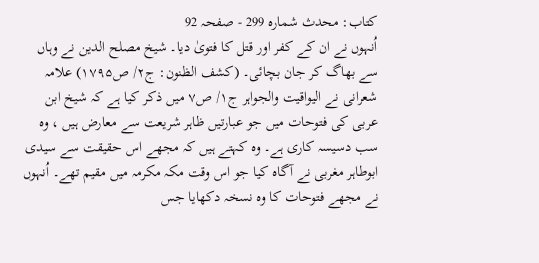کتاب: محدث شمارہ 299 - صفحہ 92
اُنہوں نے ان کے کفر اور قتل کا فتویٰ دیا۔ شیخ مصلح الدین نے وہاں سے بھاگ کر جان بچائی۔ (کشف الظنون: ج۲/ ص۱۷۹۵) علامہ شعرانی نے الیواقیت والجواہر ج۱/ ص۷ میں ذکر کیا ہے کہ شیخ ابن عربی کی فتوحات میں جو عبارتیں ظاہر شریعت سے معارض ہیں ، وہ سب دسیسہ کاری ہے۔ وہ کہتے ہیں کہ مجھے اس حقیقت سے سیدی ابوطاہر مغربی نے آگاہ کیا جو اس وقت مکہ مکرمہ میں مقیم تھے۔ اُنہوں نے مجھے فتوحات کا وہ نسخہ دکھایا جس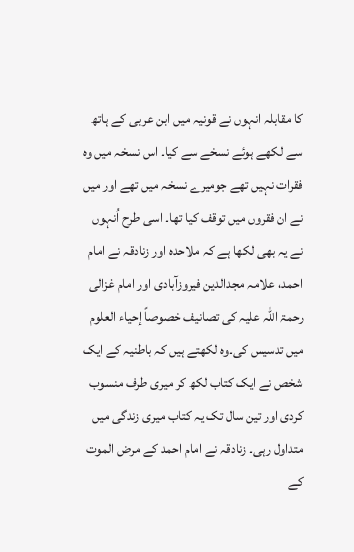کا مقابلہ انہوں نے قونیہ میں ابن عربی کے ہاتھ سے لکھے ہوئے نسخے سے کیا۔ اس نسخہ میں وہ فقرات نہیں تھے جومیرے نسخہ میں تھے اور میں نے ان فقروں میں توقف کیا تھا۔ اسی طرح اُنہوں نے یہ بھی لکھا ہے کہ ملاحدہ اور زنادقہ نے امام احمد، علامہ مجدالدین فیروزآبادی اور امام غزالی رحمۃ اللہ علیہ کی تصانیف خصوصاً إحیاء العلوم میں تدسیس کی۔وہ لکھتے ہیں کہ باطنیہ کے ایک شخص نے ایک کتاب لکھ کر میری طرف منسوب کردی اور تین سال تک یہ کتاب میری زندگی میں متداول رہی۔ زنادقہ نے امام احمد کے مرض الموت کے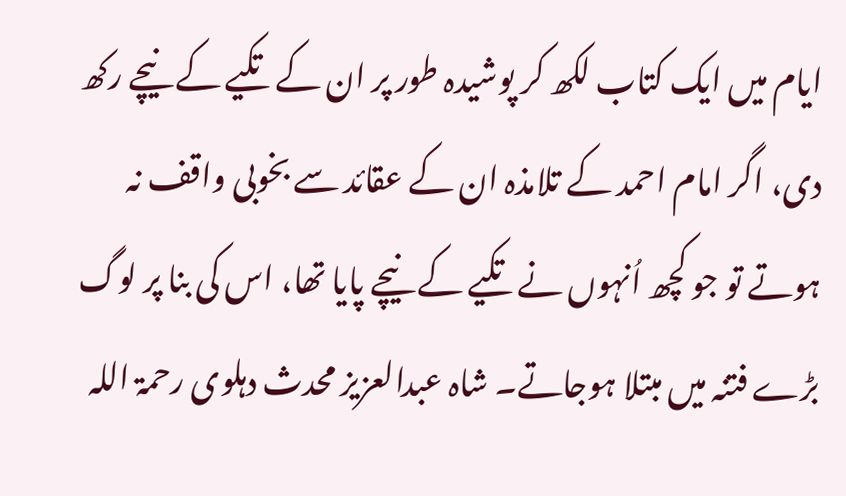ایام میں ایک کتاب لکھ کر پوشیدہ طور پر ان کے تکیے کے نیچے رکھ دی، اگر امام احمد کے تلامذہ ان کے عقائد سے بخوبی واقف نہ ہوتے تو جو کچھ اُنہوں نے تکیے کے نیچے پایا تھا، اس کی بنا پر لوگ بڑے فتنہ میں مبتلا ہوجاتے۔ شاہ عبدالعزیز محدث دہلوی رحمۃ اللہ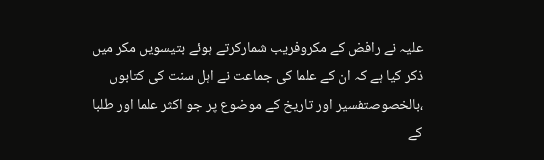علیہ نے رافض کے مکروفریب شمارکرتے ہوئے بتیسویں مکر میں ذکر کیا ہے کہ ان کے علما کی جماعت نے اہل سنت کی کتابوں ،بالخصوصتفسیر اور تاریخ کے موضوع پر جو اکثر علما اور طلبا کے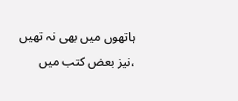ہاتھوں میں بھی نہ تھیں ،نیز بعض کتب میں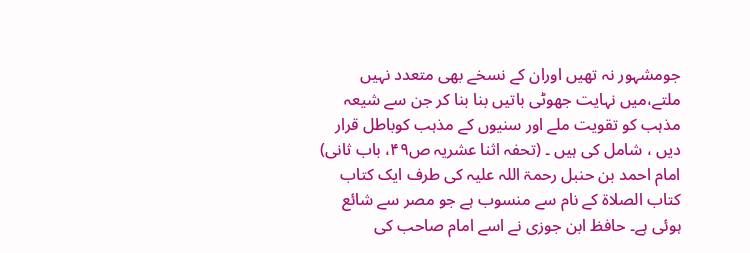جومشہور نہ تھیں اوران کے نسخے بھی متعدد نہیں ملتے،میں نہایت جھوٹی باتیں بنا بنا کر جن سے شیعہ مذہب کو تقویت ملے اور سنیوں کے مذہب کوباطل قرار دیں ، شامل کی ہیں ۔ (تحفہ اثنا عشریہ ص۴۹، باب ثانی) امام احمد بن حنبل رحمۃ اللہ علیہ کی طرف ایک کتاب کتاب الصلاۃ کے نام سے منسوب ہے جو مصر سے شائع ہوئی ہے۔ حافظ ابن جوزی نے اسے امام صاحب کی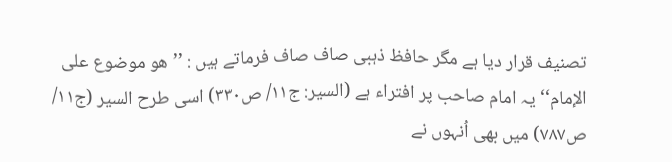تصنیف قرار دیا ہے مگر حافظ ذہبی صاف صاف فرماتے ہیں : ’’ھو موضوع علی الإمام‘‘ یہ امام صاحب پر افتراء ہے (السیر: ج۱۱/ ص۳۳۰) اسی طرح السیر (ج۱۱/ ص۷۸۷) میں بھی اُنہوں نے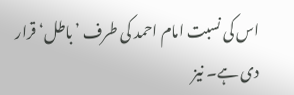اس کی نسبت امام احمد کی طرف ’باطل‘ قرار دی ہے۔ نیز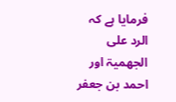فرمایا ہے کہ الرد علی الجھمیۃ اور احمد بن جعفر